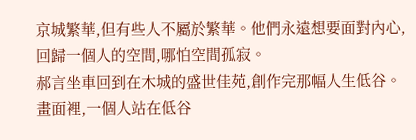京城繁華,但有些人不屬於繁華。他們永遠想要面對內心,回歸一個人的空間,哪怕空間孤寂。
郝言坐車回到在木城的盛世佳苑,創作完那幅人生低谷。
畫面裡,一個人站在低谷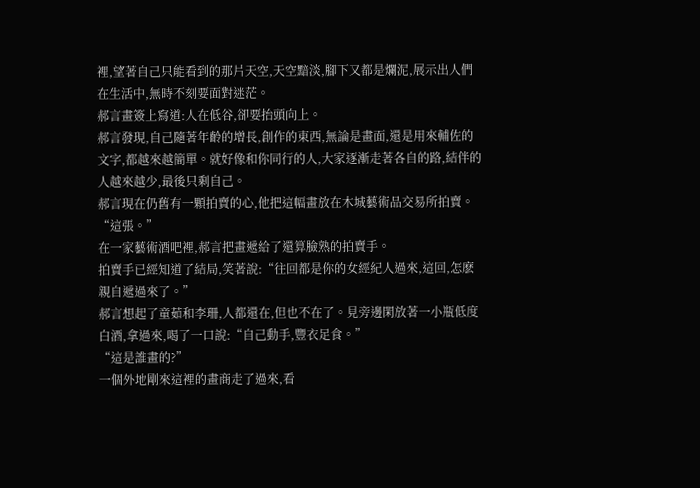裡,望著自己只能看到的那片天空,天空黯淡,腳下又都是爛泥,展示出人們在生活中,無時不刻要面對迷茫。
郝言畫簽上寫道:人在低谷,卻要抬頭向上。
郝言發現,自己隨著年齡的增長,創作的東西,無論是畫面,還是用來輔佐的文字,都越來越簡單。就好像和你同行的人,大家逐漸走著各自的路,結伴的人越來越少,最後只剩自己。
郝言現在仍舊有一顆拍賣的心,他把這幅畫放在木城藝術品交易所拍賣。
“這張。”
在一家藝術酒吧裡,郝言把畫遞給了還算臉熟的拍賣手。
拍賣手已經知道了結局,笑著說:“往回都是你的女經紀人過來,這回,怎麽親自遞過來了。”
郝言想起了童茹和李珊,人都還在,但也不在了。見旁邊閑放著一小瓶低度白酒,拿過來,喝了一口說:“自己動手,豐衣足食。”
“這是誰畫的?”
一個外地剛來這裡的畫商走了過來,看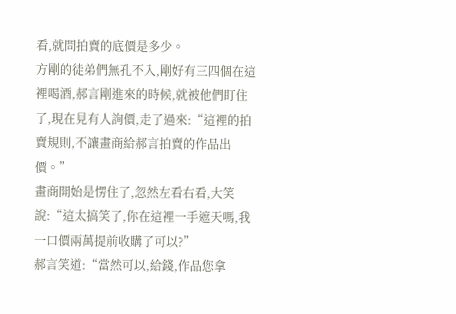看,就問拍賣的底價是多少。
方剛的徒弟們無孔不入,剛好有三四個在這裡喝酒,郝言剛進來的時候,就被他們盯住了,現在見有人詢價,走了過來:“這裡的拍賣規則,不讓畫商給郝言拍賣的作品出價。”
畫商開始是愣住了,忽然左看右看,大笑說:“這太搞笑了,你在這裡一手遮天嗎,我一口價兩萬提前收購了可以?”
郝言笑道:“當然可以,給錢,作品您拿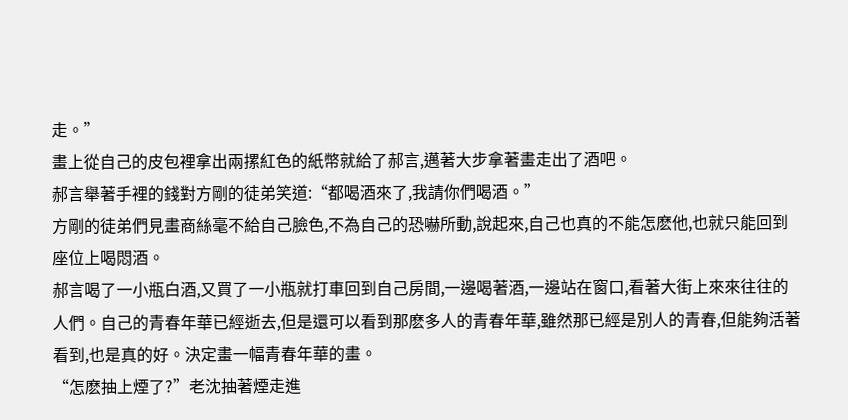走。”
畫上從自己的皮包裡拿出兩摞紅色的紙幣就給了郝言,邁著大步拿著畫走出了酒吧。
郝言舉著手裡的錢對方剛的徒弟笑道:“都喝酒來了,我請你們喝酒。”
方剛的徒弟們見畫商絲毫不給自己臉色,不為自己的恐嚇所動,說起來,自己也真的不能怎麽他,也就只能回到座位上喝悶酒。
郝言喝了一小瓶白酒,又買了一小瓶就打車回到自己房間,一邊喝著酒,一邊站在窗口,看著大街上來來往往的人們。自己的青春年華已經逝去,但是還可以看到那麽多人的青春年華,雖然那已經是別人的青春,但能夠活著看到,也是真的好。決定畫一幅青春年華的畫。
“怎麽抽上煙了?”老沈抽著煙走進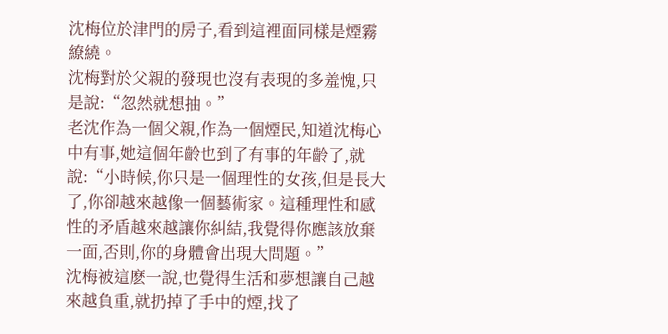沈梅位於津門的房子,看到這裡面同樣是煙霧繚繞。
沈梅對於父親的發現也沒有表現的多羞愧,只是說:“忽然就想抽。”
老沈作為一個父親,作為一個煙民,知道沈梅心中有事,她這個年齡也到了有事的年齡了,就說:“小時候,你只是一個理性的女孩,但是長大了,你卻越來越像一個藝術家。這種理性和感性的矛盾越來越讓你糾結,我覺得你應該放棄一面,否則,你的身體會出現大問題。”
沈梅被這麽一說,也覺得生活和夢想讓自己越來越負重,就扔掉了手中的煙,找了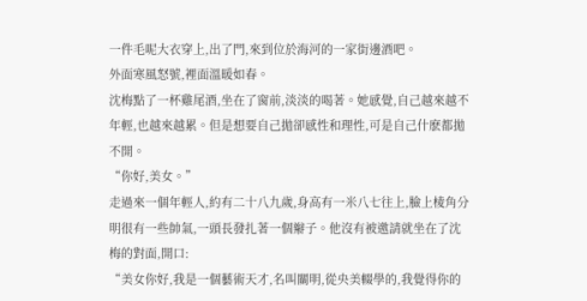一件毛呢大衣穿上,出了門,來到位於海河的一家街邊酒吧。
外面寒風怒號,裡面溫暖如春。
沈梅點了一杯雞尾酒,坐在了窗前,淡淡的喝著。她感覺,自己越來越不年輕,也越來越累。但是想要自己拋卻感性和理性,可是自己什麽都拋不開。
“你好,美女。”
走過來一個年輕人,約有二十八九歲,身高有一米八七往上,臉上棱角分明很有一些帥氣,一頭長發扎著一個辮子。他沒有被邀請就坐在了沈梅的對面,開口:
“美女你好,我是一個藝術天才,名叫關明,從央美輟學的,我覺得你的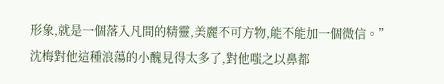形象,就是一個落入凡間的精靈,美麗不可方物,能不能加一個微信。”
沈梅對他這種浪蕩的小醜見得太多了,對他嗤之以鼻都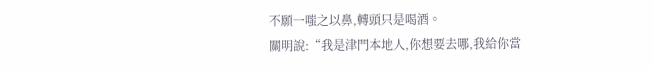不願一嗤之以鼻,轉頭只是喝酒。
關明說:“我是津門本地人,你想要去哪,我給你當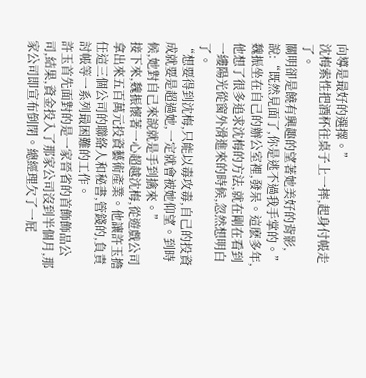向導是最好的選擇。”
沈梅索性把酒杯往桌子上一摔,起身付帳走了。
關明卻是饒有興趣的望著她美好的背影,說:“既然見面了,你是逃不過我手掌的。”
魏振坐在自己的辦公室裡,發呆。這麽多年,他想了很多追求沈梅的方法,就在剛在看到一縷陽光從窗外滑進來的時候,忽然想明白了。
“想要得到沈梅,只能以毒攻毒,自己的投資成就要是超過她,一定就會被她仰望。到時候,她對自己來說就是手到擒來。”
接下來,魏振懷著一心超越沈梅,從遊戲公司拿出來五百萬元投資藝術產業。他讓許玉擔任這三個公司的聯絡人和秘書,管錢的,負責討帳等一系列最困難的工作。
許玉首先面對的是一家晉省的首飾飾品公司,結果,資金投入了那家公司沒到半個月,那家公司即宣布倒閉。總經理欠了一屁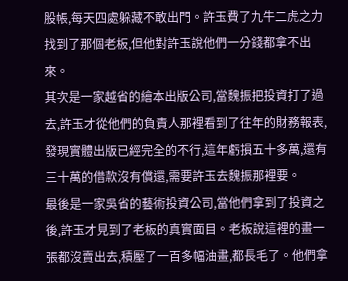股帳,每天四處躲藏不敢出門。許玉費了九牛二虎之力找到了那個老板,但他對許玉說他們一分錢都拿不出來。
其次是一家越省的繪本出版公司,當魏振把投資打了過去,許玉才從他們的負責人那裡看到了往年的財務報表,發現實體出版已經完全的不行,這年虧損五十多萬,還有三十萬的借款沒有償還,需要許玉去魏振那裡要。
最後是一家吳省的藝術投資公司,當他們拿到了投資之後,許玉才見到了老板的真實面目。老板說這裡的畫一張都沒賣出去,積壓了一百多幅油畫,都長毛了。他們拿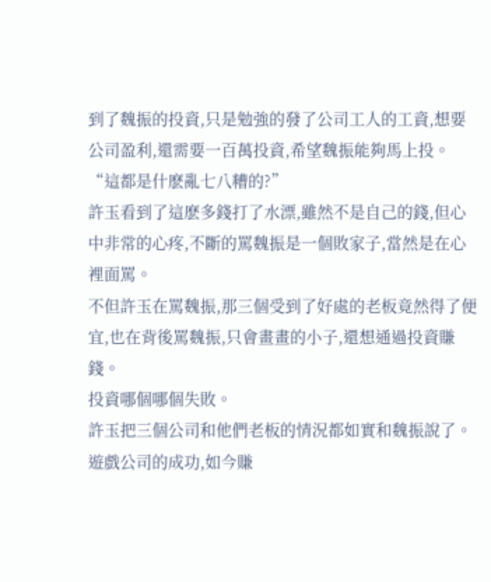到了魏振的投資,只是勉強的發了公司工人的工資,想要公司盈利,還需要一百萬投資,希望魏振能夠馬上投。
“這都是什麽亂七八糟的?”
許玉看到了這麽多錢打了水漂,雖然不是自己的錢,但心中非常的心疼,不斷的罵魏振是一個敗家子,當然是在心裡面罵。
不但許玉在罵魏振,那三個受到了好處的老板竟然得了便宜,也在背後罵魏振,只會畫畫的小子,還想通過投資賺錢。
投資哪個哪個失敗。
許玉把三個公司和他們老板的情況都如實和魏振說了。
遊戲公司的成功,如今賺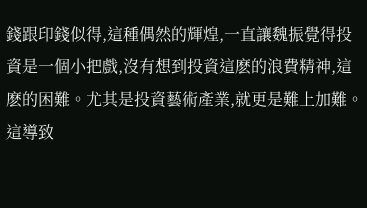錢跟印錢似得,這種偶然的輝煌,一直讓魏振覺得投資是一個小把戲,沒有想到投資這麽的浪費精神,這麽的困難。尤其是投資藝術產業,就更是難上加難。
這導致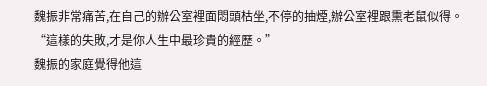魏振非常痛苦,在自己的辦公室裡面悶頭枯坐,不停的抽煙,辦公室裡跟熏老鼠似得。
“這樣的失敗,才是你人生中最珍貴的經歷。”
魏振的家庭覺得他這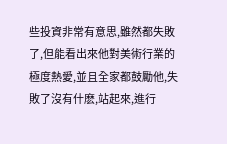些投資非常有意思,雖然都失敗了,但能看出來他對美術行業的極度熱愛,並且全家都鼓勵他,失敗了沒有什麽,站起來,進行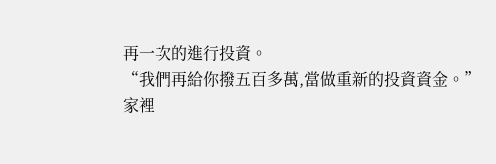再一次的進行投資。
“我們再給你撥五百多萬,當做重新的投資資金。”
家裡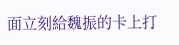面立刻給魏振的卡上打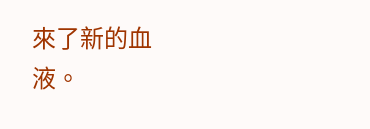來了新的血液。